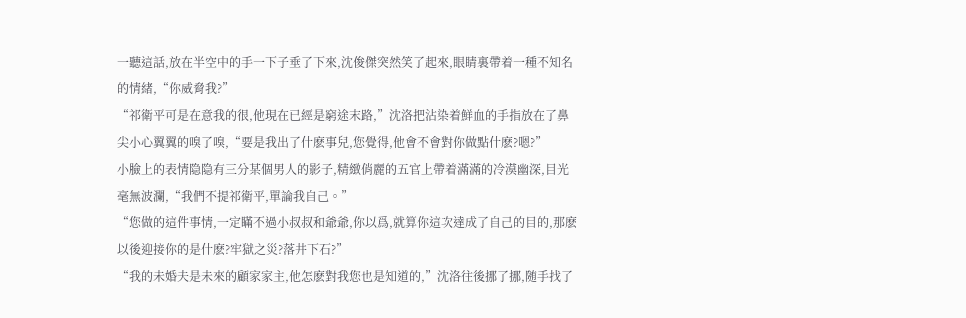一聽這話,放在半空中的手一下子垂了下來,沈俊傑突然笑了起來,眼睛裏帶着一種不知名的情緒,“你威脅我?”
“祁衛平可是在意我的很,他現在已經是窮途末路,”沈洛把沾染着鮮血的手指放在了鼻尖小心翼翼的嗅了嗅,“要是我出了什麽事兒,您覺得,他會不會對你做點什麽?嗯?”
小臉上的表情隐隐有三分某個男人的影子,精緻俏麗的五官上帶着滿滿的冷漠幽深,目光毫無波瀾,“我們不提祁衛平,單論我自己。”
“您做的這件事情,一定瞞不過小叔叔和爺爺,你以爲,就算你這次達成了自己的目的,那麽以後迎接你的是什麽?牢獄之災?落井下石?”
“我的未婚夫是未來的顧家家主,他怎麽對我您也是知道的,”沈洛往後挪了挪,随手找了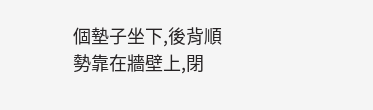個墊子坐下,後背順勢靠在牆壁上,閉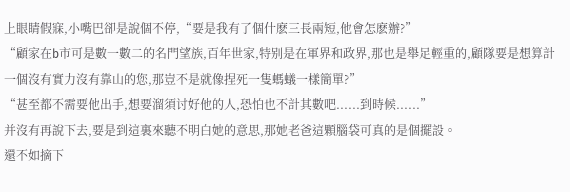上眼睛假寐,小嘴巴卻是說個不停,“要是我有了個什麽三長兩短,他會怎麽辦?”
“顧家在b市可是數一數二的名門望族,百年世家,特别是在軍界和政界,那也是舉足輕重的,顧隊要是想算計一個沒有實力沒有靠山的您,那豈不是就像捏死一隻螞蟻一樣簡單?”
“甚至都不需要他出手,想要溜須讨好他的人,恐怕也不計其數吧......到時候......”
并沒有再說下去,要是到這裏來聽不明白她的意思,那她老爸這顆腦袋可真的是個擺設。
還不如摘下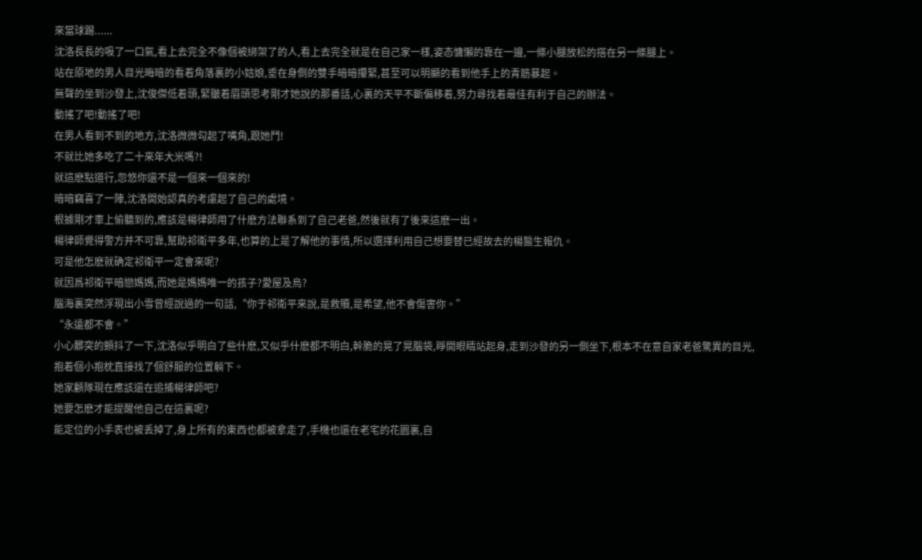來當球踢......
沈洛長長的吸了一口氣,看上去完全不像個被綁架了的人,看上去完全就是在自己家一樣,姿态慵懶的靠在一邊,一條小腿放松的搭在另一條腿上。
站在原地的男人目光晦暗的看着角落裏的小姑娘,垂在身側的雙手暗暗攥緊,甚至可以明顯的看到他手上的青筋暴起。
無聲的坐到沙發上,沈俊傑低着頭,緊皺着眉頭思考剛才她說的那番話,心裏的天平不斷偏移着,努力尋找着最佳有利于自己的辦法。
動搖了吧!動搖了吧!
在男人看到不到的地方,沈洛微微勾起了嘴角,跟她鬥!
不就比她多吃了二十來年大米嗎?!
就這麽點道行,忽悠你還不是一個來一個來的!
暗暗竊喜了一陣,沈洛開始認真的考慮起了自己的處境。
根據剛才車上偷聽到的,應該是楊律師用了什麽方法聯系到了自己老爸,然後就有了後來這麽一出。
楊律師覺得警方并不可靠,幫助祁衛平多年,也算的上是了解他的事情,所以選擇利用自己想要替已經故去的楊醫生報仇。
可是他怎麽就确定祁衛平一定會來呢?
就因爲祁衛平暗戀媽媽,而她是媽媽唯一的孩子?愛屋及烏?
腦海裏突然浮現出小雪曾經說過的一句話,“你于祁衛平來說,是救贖,是希望,他不會傷害你。”
“永遠都不會。”
小心髒突的顫抖了一下,沈洛似乎明白了些什麽,又似乎什麽都不明白,幹脆的晃了晃腦袋,睜開眼睛站起身,走到沙發的另一側坐下,根本不在意自家老爸驚異的目光,抱着個小抱枕直接找了個舒服的位置躺下。
她家顧隊現在應該還在追捕楊律師吧?
她要怎麽才能提醒他自己在這裏呢?
能定位的小手表也被丢掉了,身上所有的東西也都被拿走了,手機也還在老宅的花園裏,自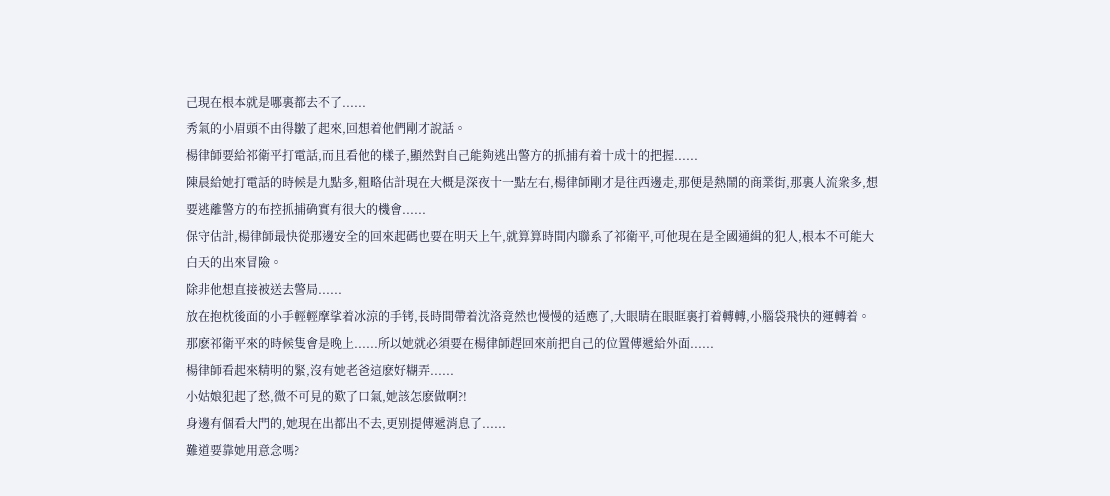己現在根本就是哪裏都去不了......
秀氣的小眉頭不由得皺了起來,回想着他們剛才說話。
楊律師要給祁衛平打電話,而且看他的樣子,顯然對自己能夠逃出警方的抓捕有着十成十的把握......
陳晨給她打電話的時候是九點多,粗略估計現在大概是深夜十一點左右,楊律師剛才是往西邊走,那便是熱鬧的商業街,那裏人流衆多,想要逃離警方的布控抓捕确實有很大的機會......
保守估計,楊律師最快從那邊安全的回來起碼也要在明天上午,就算算時間内聯系了祁衛平,可他現在是全國通緝的犯人,根本不可能大白天的出來冒險。
除非他想直接被送去警局......
放在抱枕後面的小手輕輕摩挲着冰涼的手铐,長時間帶着沈洛竟然也慢慢的适應了,大眼睛在眼眶裏打着轉轉,小腦袋飛快的運轉着。
那麽祁衛平來的時候隻會是晚上......所以她就必須要在楊律師趕回來前把自己的位置傳遞給外面......
楊律師看起來精明的緊,沒有她老爸這麽好糊弄......
小姑娘犯起了愁,微不可見的歎了口氣,她該怎麽做啊?!
身邊有個看大門的,她現在出都出不去,更别提傳遞消息了......
難道要靠她用意念嗎?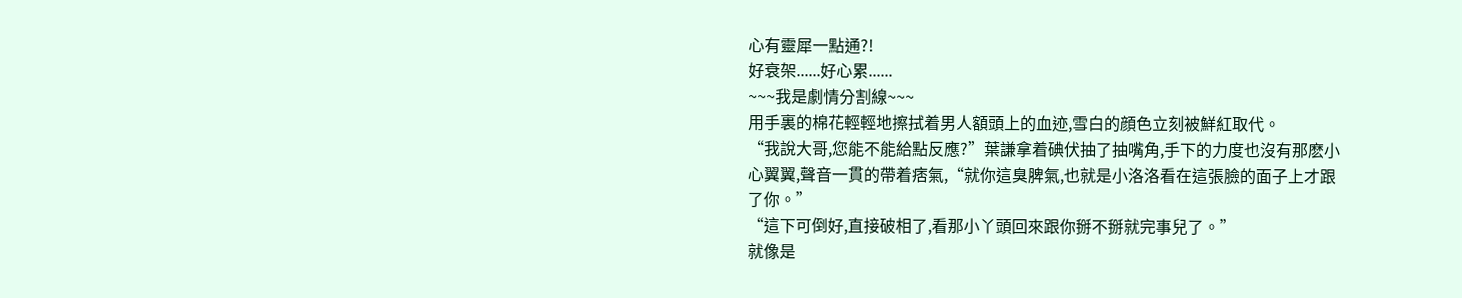心有靈犀一點通?!
好衰架......好心累......
~~~我是劇情分割線~~~
用手裏的棉花輕輕地擦拭着男人額頭上的血迹,雪白的顔色立刻被鮮紅取代。
“我說大哥,您能不能給點反應?”葉謙拿着碘伏抽了抽嘴角,手下的力度也沒有那麽小心翼翼,聲音一貫的帶着痞氣,“就你這臭脾氣,也就是小洛洛看在這張臉的面子上才跟了你。”
“這下可倒好,直接破相了,看那小丫頭回來跟你掰不掰就完事兒了。”
就像是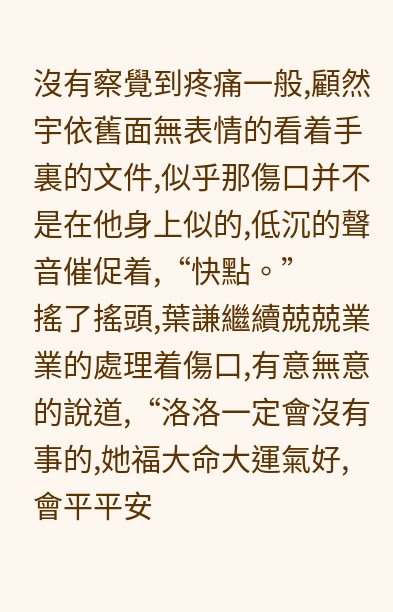沒有察覺到疼痛一般,顧然宇依舊面無表情的看着手裏的文件,似乎那傷口并不是在他身上似的,低沉的聲音催促着,“快點。”
搖了搖頭,葉謙繼續兢兢業業的處理着傷口,有意無意的說道,“洛洛一定會沒有事的,她福大命大運氣好,會平平安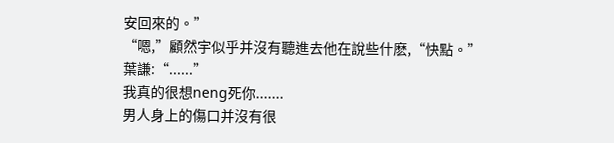安回來的。”
“嗯,”顧然宇似乎并沒有聽進去他在說些什麽,“快點。”
葉謙:“......”
我真的很想neng死你.......
男人身上的傷口并沒有很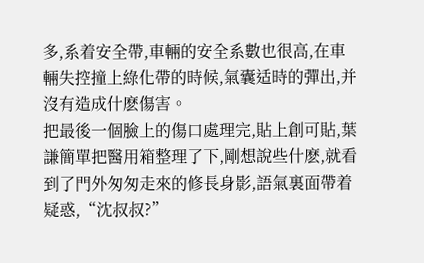多,系着安全帶,車輛的安全系數也很高,在車輛失控撞上綠化帶的時候,氣囊适時的彈出,并沒有造成什麽傷害。
把最後一個臉上的傷口處理完,貼上創可貼,葉謙簡單把醫用箱整理了下,剛想說些什麽,就看到了門外匆匆走來的修長身影,語氣裏面帶着疑惑,“沈叔叔?”